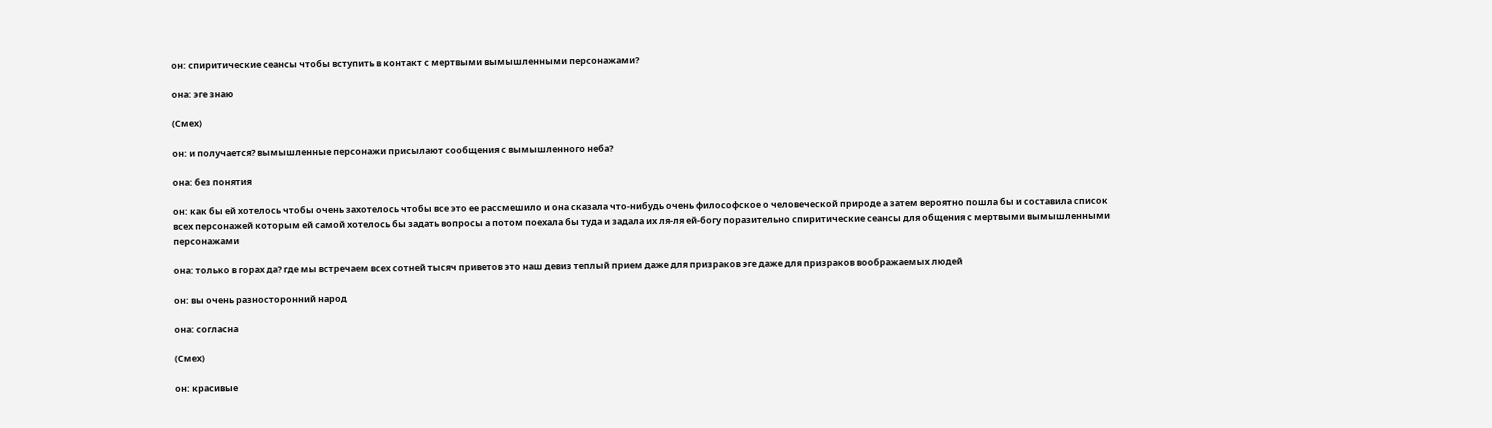он: спиритические сеансы чтобы вступить в контакт с мертвыми вымышленными персонажами?

она: эге знаю

(Смех)

он: и получается? вымышленные персонажи присылают сообщения с вымышленного неба?

она: без понятия

он: как бы ей хотелось чтобы очень захотелось чтобы все это ее рассмешило и она сказала что-нибудь очень философское о человеческой природе а затем вероятно пошла бы и составила список всех персонажей которым ей самой хотелось бы задать вопросы а потом поехала бы туда и задала их ля-ля ей-богу поразительно спиритические сеансы для общения с мертвыми вымышленными персонажами

она: только в горах да? где мы встречаем всех сотней тысяч приветов это наш девиз теплый прием даже для призраков эге даже для призраков воображаемых людей

он: вы очень разносторонний народ

она: согласна

(Смех)

он: красивые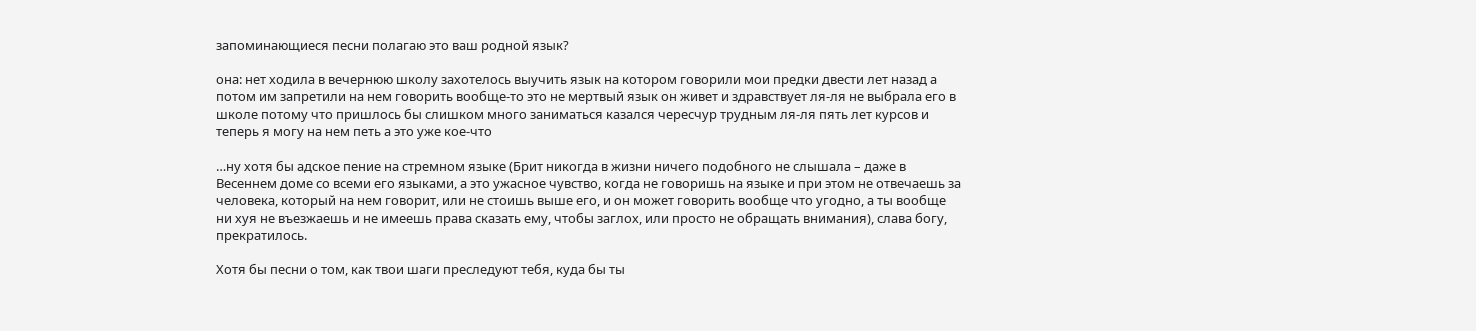запоминающиеся песни полагаю это ваш родной язык?

она: нет ходила в вечернюю школу захотелось выучить язык на котором говорили мои предки двести лет назад а потом им запретили на нем говорить вообще-то это не мертвый язык он живет и здравствует ля-ля не выбрала его в школе потому что пришлось бы слишком много заниматься казался чересчур трудным ля-ля пять лет курсов и теперь я могу на нем петь а это уже кое-что

…ну хотя бы адское пение на стремном языке (Брит никогда в жизни ничего подобного не слышала – даже в Весеннем доме со всеми его языками, а это ужасное чувство, когда не говоришь на языке и при этом не отвечаешь за человека, который на нем говорит, или не стоишь выше его, и он может говорить вообще что угодно, а ты вообще ни хуя не въезжаешь и не имеешь права сказать ему, чтобы заглох, или просто не обращать внимания), слава богу, прекратилось.

Хотя бы песни о том, как твои шаги преследуют тебя, куда бы ты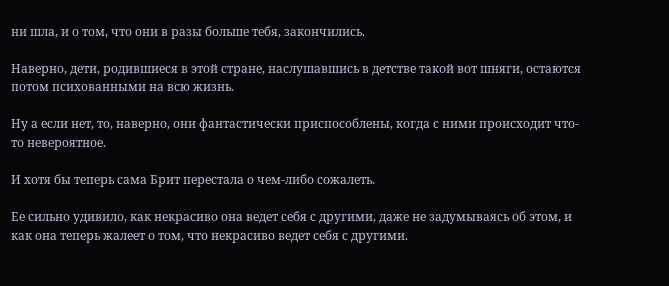ни шла, и о том, что они в разы больше тебя, закончились.

Наверно, дети, родившиеся в этой стране, наслушавшись в детстве такой вот шняги, остаются потом психованными на всю жизнь.

Ну а если нет, то, наверно, они фантастически приспособлены, когда с ними происходит что-то невероятное.

И хотя бы теперь сама Брит перестала о чем-либо сожалеть.

Ее сильно удивило, как некрасиво она ведет себя с другими, даже не задумываясь об этом, и как она теперь жалеет о том, что некрасиво ведет себя с другими.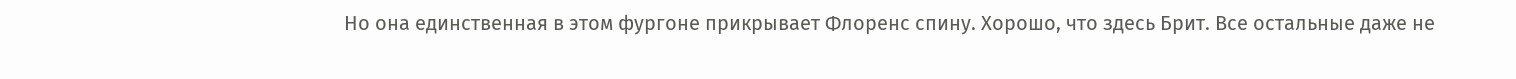Но она единственная в этом фургоне прикрывает Флоренс спину. Хорошо, что здесь Брит. Все остальные даже не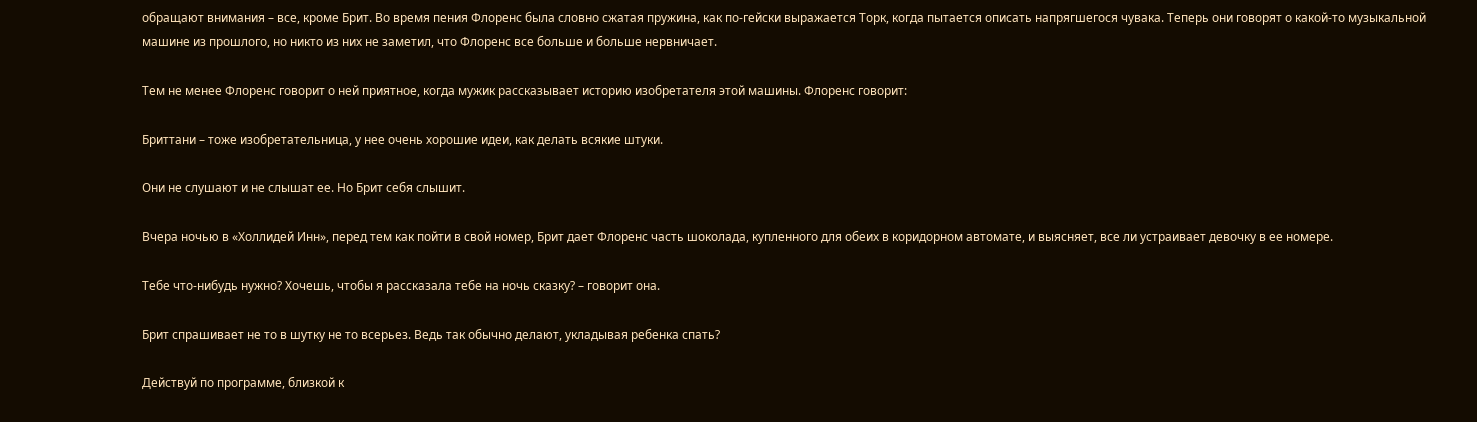обращают внимания – все, кроме Брит. Во время пения Флоренс была словно сжатая пружина, как по-гейски выражается Торк, когда пытается описать напрягшегося чувака. Теперь они говорят о какой-то музыкальной машине из прошлого, но никто из них не заметил, что Флоренс все больше и больше нервничает.

Тем не менее Флоренс говорит о ней приятное, когда мужик рассказывает историю изобретателя этой машины. Флоренс говорит:

Бриттани – тоже изобретательница, у нее очень хорошие идеи, как делать всякие штуки.

Они не слушают и не слышат ее. Но Брит себя слышит.

Вчера ночью в «Холлидей Инн», перед тем как пойти в свой номер, Брит дает Флоренс часть шоколада, купленного для обеих в коридорном автомате, и выясняет, все ли устраивает девочку в ее номере.

Тебе что-нибудь нужно? Хочешь, чтобы я рассказала тебе на ночь сказку? – говорит она.

Брит спрашивает не то в шутку не то всерьез. Ведь так обычно делают, укладывая ребенка спать?

Действуй по программе, близкой к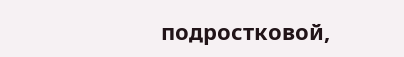подростковой,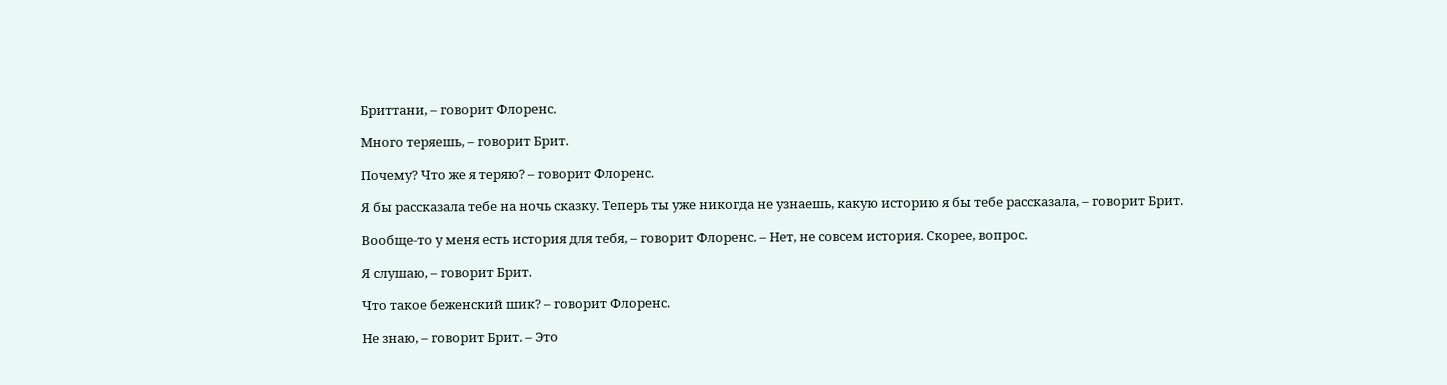Бриттани, – говорит Флоренс.

Много теряешь, – говорит Брит.

Почему? Что же я теряю? – говорит Флоренс.

Я бы рассказала тебе на ночь сказку. Теперь ты уже никогда не узнаешь, какую историю я бы тебе рассказала, – говорит Брит.

Вообще-то у меня есть история для тебя, – говорит Флоренс. – Нет, не совсем история. Скорее, вопрос.

Я слушаю, – говорит Брит.

Что такое беженский шик? – говорит Флоренс.

Не знаю, – говорит Брит. – Это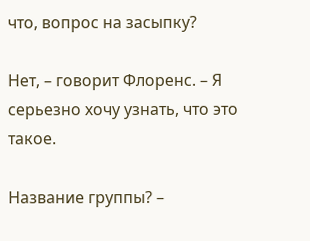что, вопрос на засыпку?

Нет, – говорит Флоренс. – Я серьезно хочу узнать, что это такое.

Название группы? –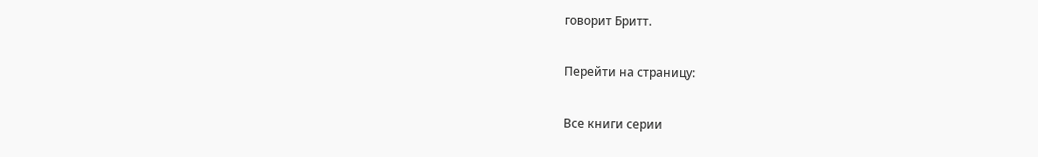говорит Бритт.

Перейти на страницу:

Все книги серии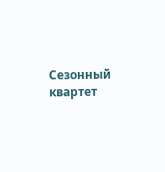Сезонный квартет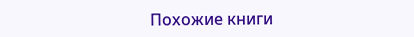Похожие книги